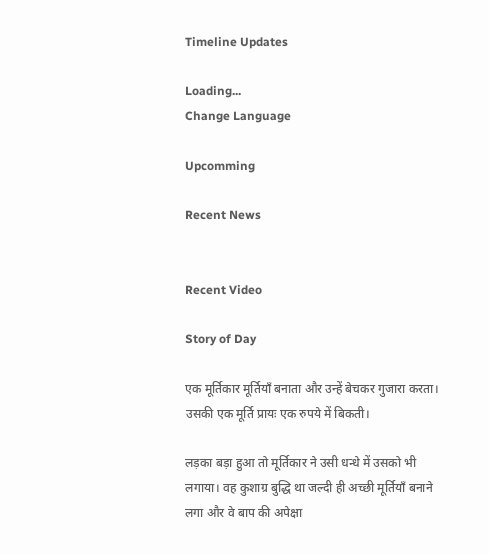Timeline Updates

Loading...
Change Language

Upcomming

Recent News


Recent Video

Story of Day

एक मूर्तिकार मूर्तियाँ बनाता और उन्हें बेचकर गुजारा करता। उसकी एक मूर्ति प्रायः एक रुपये में बिकती।

लड़का बड़ा हुआ तो मूर्तिकार ने उसी धन्धे में उसको भी लगाया। वह कुशाग्र बुद्धि था जल्दी ही अच्छी मूर्तियाँ बनाने लगा और वे बाप की अपेक्षा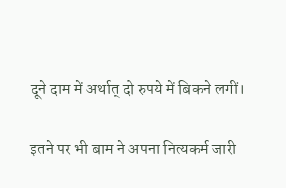दूने दाम में अर्थात् दो रुपये में बिकने लगीं।

इतने पर भी बाम ने अपना नित्यकर्म जारी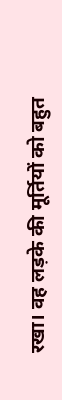रखा। वह लड़के की मूर्तियों को बहुत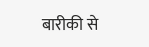बारीकी से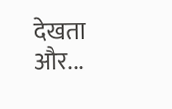देखता और...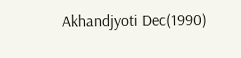Akhandjyoti Dec(1990)